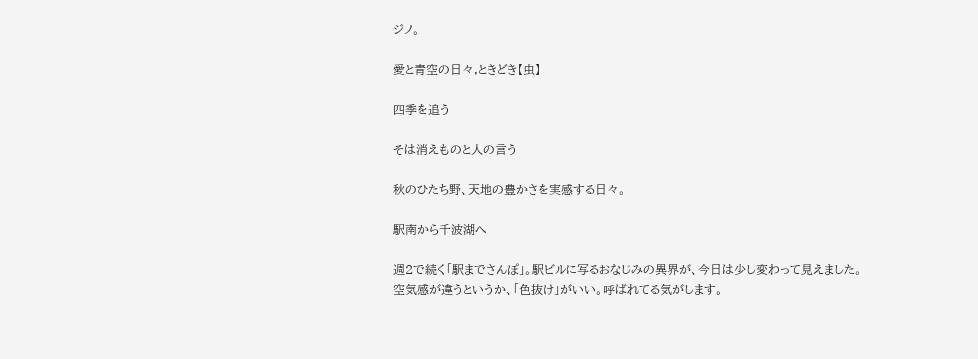ジノ。

愛と青空の日々,ときどき【虫】

四季を追う

そは消えものと人の言う

秋のひたち野、天地の豊かさを実感する日々。

駅南から千波湖へ

週2で続く「駅までさんぽ」。駅ビルに写るおなじみの異界が、今日は少し変わって見えました。空気感が違うというか、「色抜け」がいい。呼ばれてる気がします。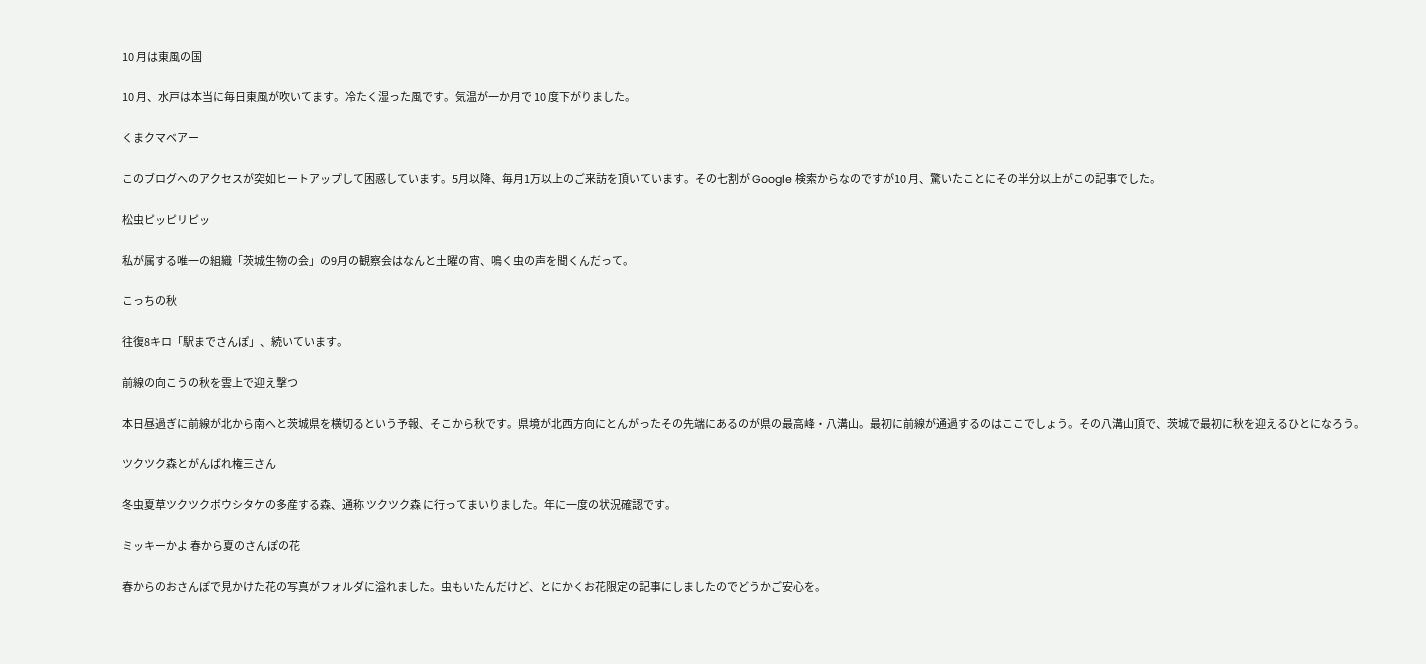10 月は東風の国

10 月、水戸は本当に毎日東風が吹いてます。冷たく湿った風です。気温が一か月で 10 度下がりました。

くまクマベアー

このブログへのアクセスが突如ヒートアップして困惑しています。5月以降、毎月1万以上のご来訪を頂いています。その七割が Google 検索からなのですが10 月、驚いたことにその半分以上がこの記事でした。

松虫ピッピリピッ

私が属する唯一の組織「茨城生物の会」の9月の観察会はなんと土曜の宵、鳴く虫の声を聞くんだって。

こっちの秋

往復8キロ「駅までさんぽ」、続いています。

前線の向こうの秋を雲上で迎え撃つ

本日昼過ぎに前線が北から南へと茨城県を横切るという予報、そこから秋です。県境が北西方向にとんがったその先端にあるのが県の最高峰・八溝山。最初に前線が通過するのはここでしょう。その八溝山頂で、茨城で最初に秋を迎えるひとになろう。

ツクツク森とがんばれ権三さん

冬虫夏草ツクツクボウシタケの多産する森、通称 ツクツク森 に行ってまいりました。年に一度の状況確認です。

ミッキーかよ 春から夏のさんぽの花

春からのおさんぽで見かけた花の写真がフォルダに溢れました。虫もいたんだけど、とにかくお花限定の記事にしましたのでどうかご安心を。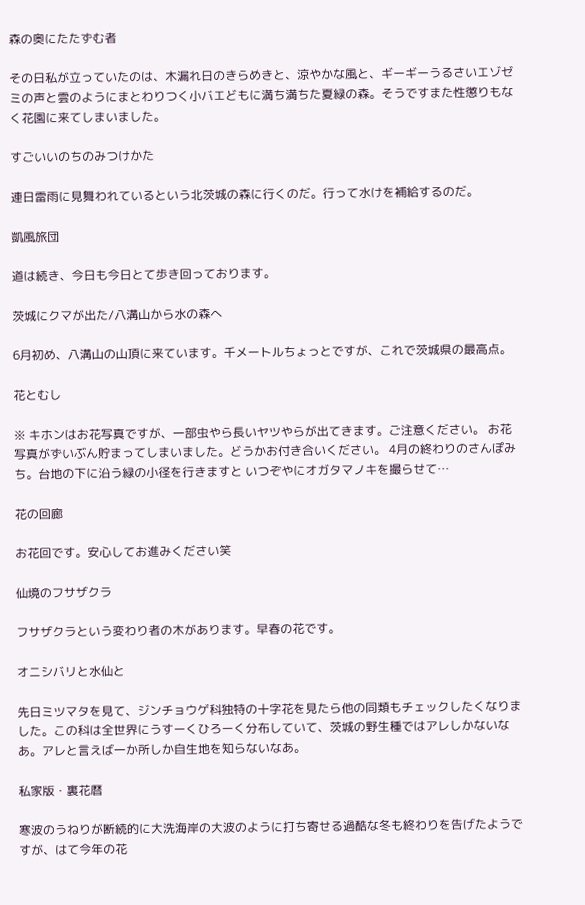森の奥にたたずむ者

その日私が立っていたのは、木漏れ日のきらめきと、涼やかな風と、ギーギーうるさいエゾゼミの声と雲のようにまとわりつく小バエどもに満ち満ちた夏緑の森。そうですまた性懲りもなく花園に来てしまいました。

すごいいのちのみつけかた

連日雷雨に見舞われているという北茨城の森に行くのだ。行って水けを補給するのだ。

凱風旅団

道は続き、今日も今日とて歩き回っております。

茨城にクマが出た/八溝山から水の森へ

6月初め、八溝山の山頂に来ています。千メートルちょっとですが、これで茨城県の最高点。

花とむし

※ キホンはお花写真ですが、一部虫やら長いヤツやらが出てきます。ご注意ください。 お花写真がずいぶん貯まってしまいました。どうかお付き合いください。 4月の終わりのさんぽみち。台地の下に沿う緑の小径を行きますと いつぞやにオガタマノキを撮らせて…

花の回廊

お花回です。安心してお進みください笑

仙境のフサザクラ

フサザクラという変わり者の木があります。早春の花です。

オニシバリと水仙と

先日ミツマタを見て、ジンチョウゲ科独特の十字花を見たら他の同類もチェックしたくなりました。この科は全世界にうすーくひろーく分布していて、茨城の野生種ではアレしかないなあ。アレと言えば一か所しか自生地を知らないなあ。

私家版・裏花暦

寒波のうねりが断続的に大洗海岸の大波のように打ち寄せる過酷な冬も終わりを告げたようですが、はて今年の花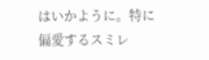はいかように。特に偏愛するスミレ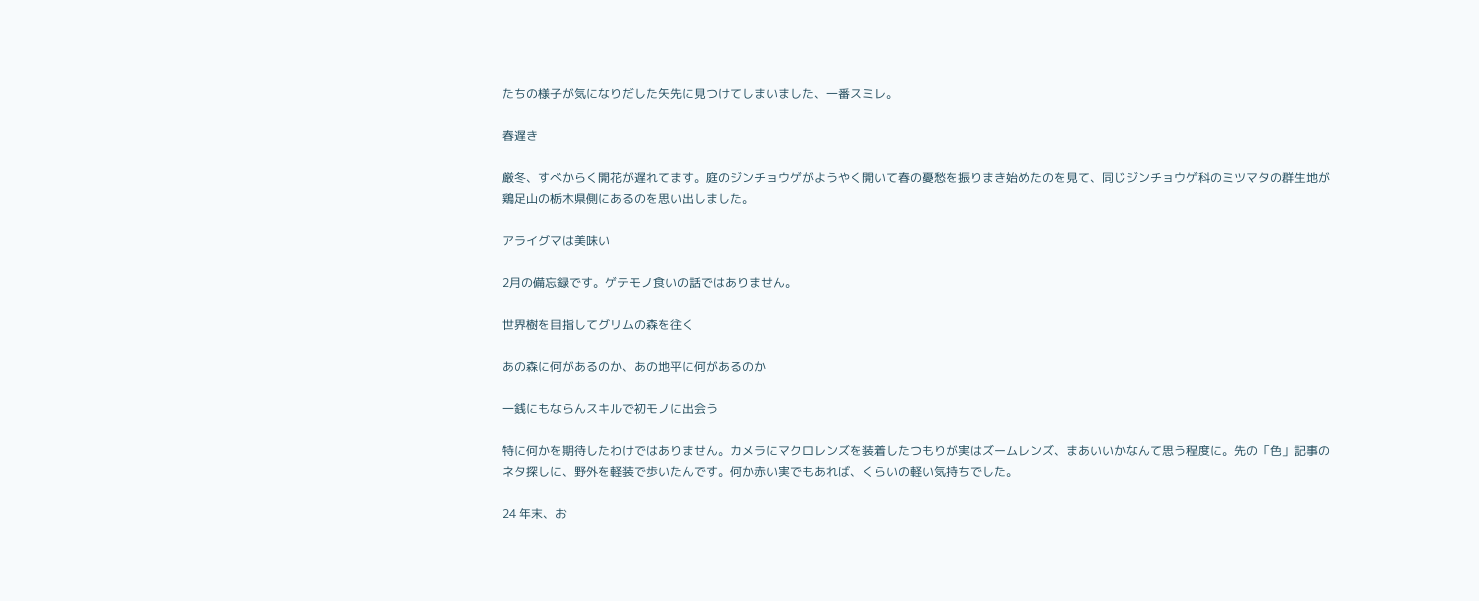たちの様子が気になりだした矢先に見つけてしまいました、一番スミレ。

春遅き

厳冬、すべからく開花が遅れてます。庭のジンチョウゲがようやく開いて春の憂愁を振りまき始めたのを見て、同じジンチョウゲ科のミツマタの群生地が鶏足山の栃木県側にあるのを思い出しました。

アライグマは美味い

2月の備忘録です。ゲテモノ食いの話ではありません。

世界樹を目指してグリムの森を往く

あの森に何があるのか、あの地平に何があるのか

一銭にもならんスキルで初モノに出会う

特に何かを期待したわけではありません。カメラにマクロレンズを装着したつもりが実はズームレンズ、まあいいかなんて思う程度に。先の「色」記事のネタ探しに、野外を軽装で歩いたんです。何か赤い実でもあれば、くらいの軽い気持ちでした。

24 年末、お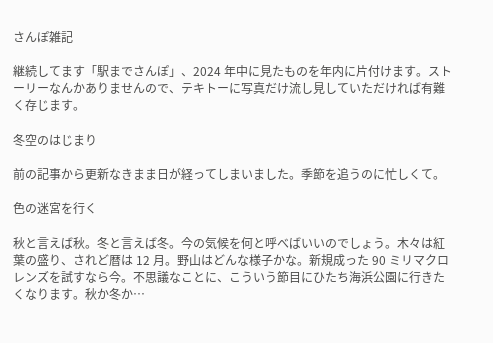さんぽ雑記

継続してます「駅までさんぽ」、2024 年中に見たものを年内に片付けます。ストーリーなんかありませんので、テキトーに写真だけ流し見していただければ有難く存じます。

冬空のはじまり

前の記事から更新なきまま日が経ってしまいました。季節を追うのに忙しくて。

色の迷宮を行く

秋と言えば秋。冬と言えば冬。今の気候を何と呼べばいいのでしょう。木々は紅葉の盛り、されど暦は 12 月。野山はどんな様子かな。新規成った 90 ミリマクロレンズを試すなら今。不思議なことに、こういう節目にひたち海浜公園に行きたくなります。秋か冬か…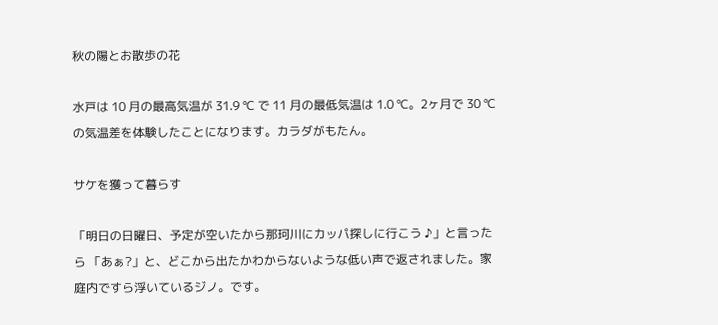秋の陽とお散歩の花

水戸は 10 月の最高気温が 31.9 ℃ で 11 月の最低気温は 1.0 ℃。2ヶ月で 30 ℃の気温差を体験したことになります。カラダがもたん。

サケを獲って暮らす

「明日の日曜日、予定が空いたから那珂川にカッパ探しに行こう ♪」と言ったら 「あぁ?」と、どこから出たかわからないような低い声で返されました。家庭内ですら浮いているジノ。です。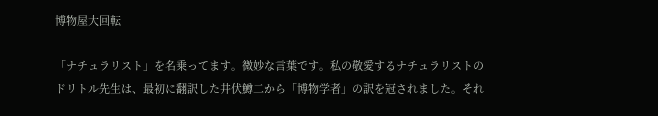博物屋大回転

「ナチュラリスト」を名乗ってます。微妙な言葉です。私の敬愛するナチュラリストのドリトル先生は、最初に翻訳した井伏鱒二から「博物学者」の訳を冠されました。それ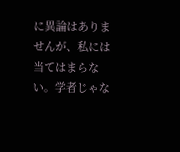に異論はありませんが、私には当てはまらない。学者じゃな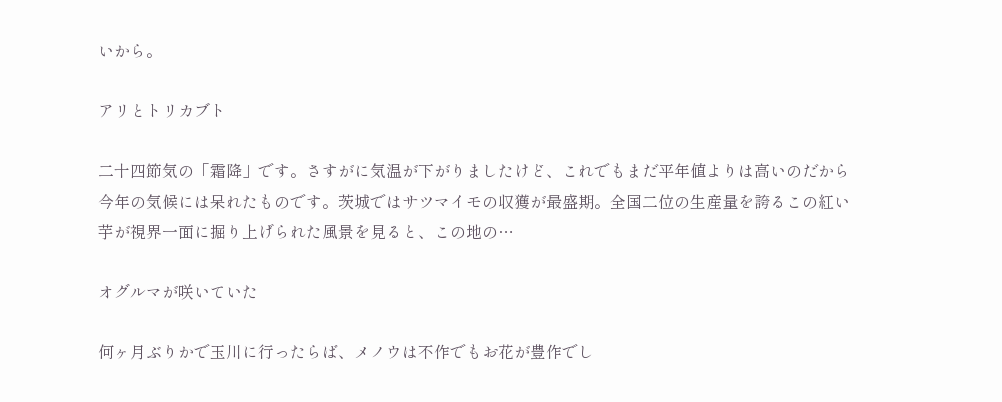いから。

アリとトリカブト

二十四節気の「霜降」です。さすがに気温が下がりましたけど、これでもまだ平年値よりは高いのだから今年の気候には呆れたものです。茨城ではサツマイモの収獲が最盛期。全国二位の生産量を誇るこの紅い芋が視界一面に掘り上げられた風景を見ると、この地の…

オグルマが咲いていた

何ヶ月ぶりかで玉川に行ったらば、メノウは不作でもお花が豊作でし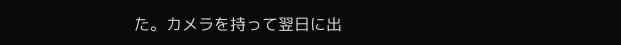た。カメラを持って翌日に出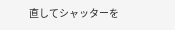直してシャッターを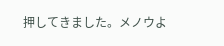押してきました。メノウよ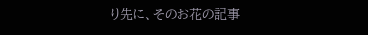り先に、そのお花の記事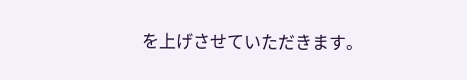を上げさせていただきます。